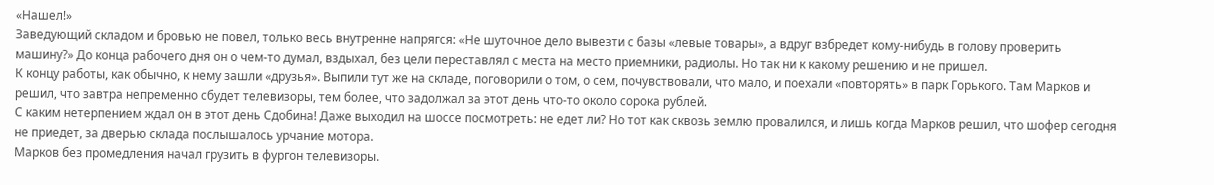«Нашел!»
Заведующий складом и бровью не повел, только весь внутренне напрягся: «Не шуточное дело вывезти с базы «левые товары», а вдруг взбредет кому-нибудь в голову проверить машину?» До конца рабочего дня он о чем-то думал, вздыхал, без цели переставлял с места на место приемники, радиолы. Но так ни к какому решению и не пришел.
К концу работы, как обычно, к нему зашли «друзья». Выпили тут же на складе, поговорили о том, о сем, почувствовали, что мало, и поехали «повторять» в парк Горького. Там Марков и решил, что завтра непременно сбудет телевизоры, тем более, что задолжал за этот день что-то около сорока рублей.
С каким нетерпением ждал он в этот день Сдобина! Даже выходил на шоссе посмотреть: не едет ли? Но тот как сквозь землю провалился, и лишь когда Марков решил, что шофер сегодня не приедет, за дверью склада послышалось урчание мотора.
Марков без промедления начал грузить в фургон телевизоры.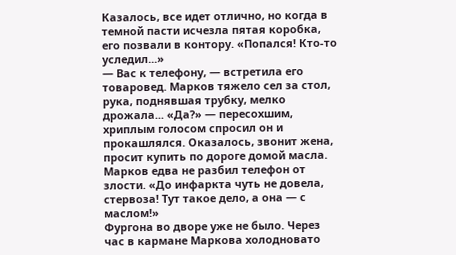Казалось, все идет отлично, но когда в темной пасти исчезла пятая коробка, его позвали в контору. «Попался! Кто-то уследил...»
— Вас к телефону, — встретила его товаровед. Марков тяжело сел за стол, рука, поднявшая трубку, мелко дрожала... «Да?» — пересохшим, хриплым голосом спросил он и прокашлялся. Оказалось, звонит жена, просит купить по дороге домой масла. Марков едва не разбил телефон от злости. «До инфаркта чуть не довела, стервоза! Тут такое дело, а она — с маслом!»
Фургона во дворе уже не было. Через час в кармане Маркова холодновато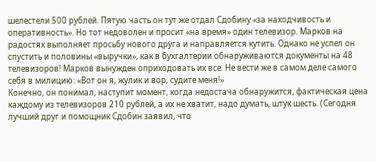шелестели 500 рублей. Пятую часть он тут же отдал Сдобину «за находчивость и оперативность». Но тот недоволен и просит «на время» один телевизор. Марков на радостях выполняет просьбу нового друга и направляется кутить. Однако не успел он спустить и половины «выручки», как в бухгалтерии обнаруживаются документы на 48 телевизоров! Марков вынужден оприходовать их все. Не вести же в самом деле самого себя в милицию: «Вот он я, жулик и вор, судите меня!»
Конечно, он понимал, наступит момент, когда недостача обнаружится, фактическая цена каждому из телевизоров 210 рублей, а их не хватит, надо думать, штук шесть. (Сегодня лучший друг и помощник Сдобин заявил, что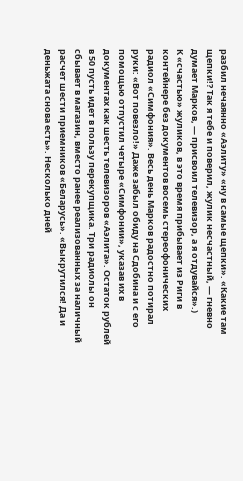разбил нечаянно «Аэлиту» «ну в самые щепки». «Какие там щепки!? Так я тебе и поверил, жулик несчастный, — гневно думает Марков, — присвоил телевизор, а я отдувайся».)
К «счастью» жуликов, в это время прибывает из Риги в контейнере без документов восемь стереофонических радиол «Симфония». Весь день Марков радостно потирал руки: «Вот повезло!» Даже забыл обиду на Сдобина и с его помощью отпустил четыре «Симфонии», указав их в документах как шесть телевизоров «Аэлита». Остаток рублей в 50 пусть идет в пользу перекупщика. Три радиолы он сбывает в магазин, вместо ранее реализованных за наличный расчет шести приемников «Беларусь». «Выкрутился! Да и деньжата снова есть». Несколько дней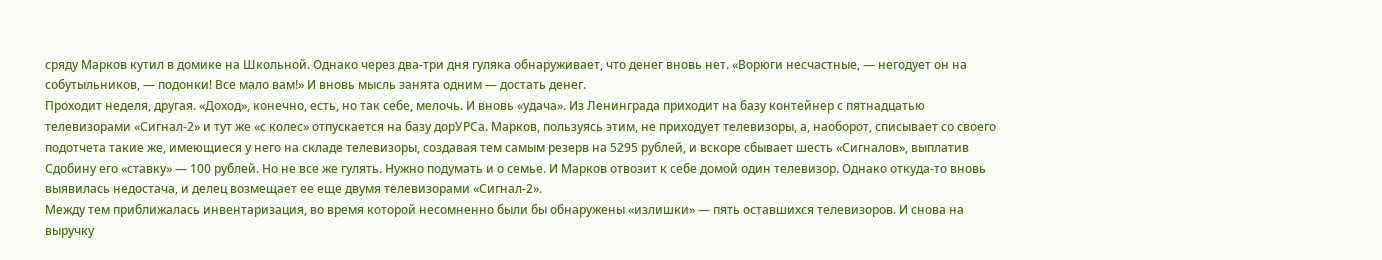сряду Марков кутил в домике на Школьной. Однако через два-три дня гуляка обнаруживает, что денег вновь нет. «Ворюги несчастные, — негодует он на собутыльников, — подонки! Все мало вам!» И вновь мысль занята одним — достать денег.
Проходит неделя, другая. «Доход», конечно, есть, но так себе, мелочь. И вновь «удача». Из Ленинграда приходит на базу контейнер с пятнадцатью телевизорами «Сигнал-2» и тут же «с колес» отпускается на базу дорУРСа. Марков, пользуясь этим, не приходует телевизоры, а, наоборот, списывает со своего подотчета такие же, имеющиеся у него на складе телевизоры, создавая тем самым резерв на 5295 рублей, и вскоре сбывает шесть «Сигналов», выплатив Сдобину его «ставку» — 100 рублей. Но не все же гулять. Нужно подумать и о семье. И Марков отвозит к себе домой один телевизор. Однако откуда-то вновь выявилась недостача, и делец возмещает ее еще двумя телевизорами «Сигнал-2».
Между тем приближалась инвентаризация, во время которой несомненно были бы обнаружены «излишки» — пять оставшихся телевизоров. И снова на выручку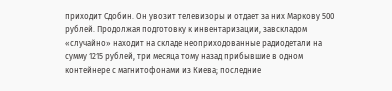приходит Сдобин. Он увозит телевизоры и отдает за них Маркову 500 рублей. Продолжая подготовку к инвентаризации, завскладом «случайно» находит на складе неоприходованные радиодетали на сумму 1215 рублей, три месяца тому назад прибывшие в одном контейнере с магнитофонами из Киева; последние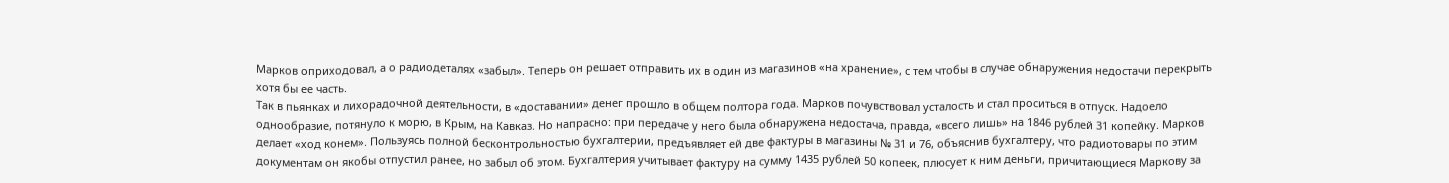Марков оприходовал, а о радиодеталях «забыл». Теперь он решает отправить их в один из магазинов «на хранение», с тем чтобы в случае обнаружения недостачи перекрыть хотя бы ее часть.
Так в пьянках и лихорадочной деятельности, в «доставании» денег прошло в общем полтора года. Марков почувствовал усталость и стал проситься в отпуск. Надоело однообразие, потянуло к морю, в Крым, на Кавказ. Но напрасно: при передаче у него была обнаружена недостача, правда, «всего лишь» на 1846 рублей 31 копейку. Марков делает «ход конем». Пользуясь полной бесконтрольностью бухгалтерии, предъявляет ей две фактуры в магазины № 31 и 76, объяснив бухгалтеру, что радиотовары по этим документам он якобы отпустил ранее, но забыл об этом. Бухгалтерия учитывает фактуру на сумму 1435 рублей 50 копеек, плюсует к ним деньги, причитающиеся Маркову за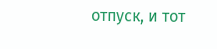отпуск, и тот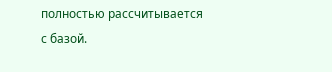полностью рассчитывается с базой.